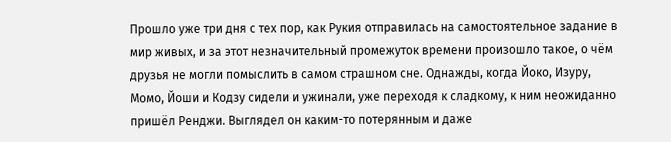Прошло уже три дня с тех пор, как Рукия отправилась на самостоятельное задание в мир живых, и за этот незначительный промежуток времени произошло такое, о чём друзья не могли помыслить в самом страшном сне. Однажды, когда Йоко, Изуру, Момо, Йоши и Кодзу сидели и ужинали, уже переходя к сладкому, к ним неожиданно пришёл Ренджи. Выглядел он каким-то потерянным и даже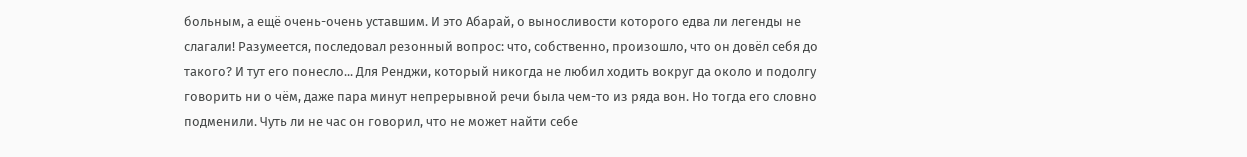больным, а ещё очень-очень уставшим. И это Абарай, о выносливости которого едва ли легенды не слагали! Разумеется, последовал резонный вопрос: что, собственно, произошло, что он довёл себя до такого? И тут его понесло... Для Ренджи, который никогда не любил ходить вокруг да около и подолгу говорить ни о чём, даже пара минут непрерывной речи была чем-то из ряда вон. Но тогда его словно подменили. Чуть ли не час он говорил, что не может найти себе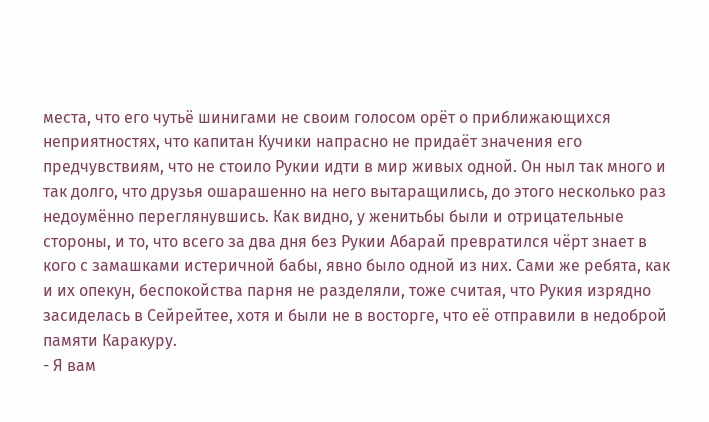места, что его чутьё шинигами не своим голосом орёт о приближающихся неприятностях, что капитан Кучики напрасно не придаёт значения его предчувствиям, что не стоило Рукии идти в мир живых одной. Он ныл так много и так долго, что друзья ошарашенно на него вытаращились, до этого несколько раз недоумённо переглянувшись. Как видно, у женитьбы были и отрицательные стороны, и то, что всего за два дня без Рукии Абарай превратился чёрт знает в кого с замашками истеричной бабы, явно было одной из них. Сами же ребята, как и их опекун, беспокойства парня не разделяли, тоже считая, что Рукия изрядно засиделась в Сейрейтее, хотя и были не в восторге, что её отправили в недоброй памяти Каракуру.
- Я вам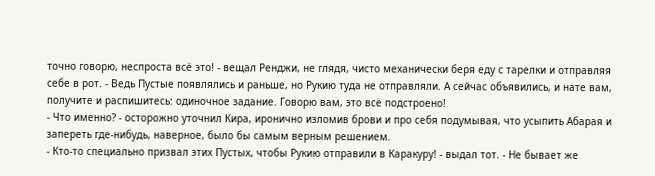точно говорю, неспроста всё это! - вещал Ренджи, не глядя, чисто механически беря еду с тарелки и отправляя себе в рот. - Ведь Пустые появлялись и раньше, но Рукию туда не отправляли. А сейчас объявились, и нате вам, получите и распишитесь: одиночное задание. Говорю вам, это всё подстроено!
- Что именно? - осторожно уточнил Кира, иронично изломив брови и про себя подумывая, что усыпить Абарая и запереть где-нибудь, наверное, было бы самым верным решением.
- Кто-то специально призвал этих Пустых, чтобы Рукию отправили в Каракуру! - выдал тот. - Не бывает же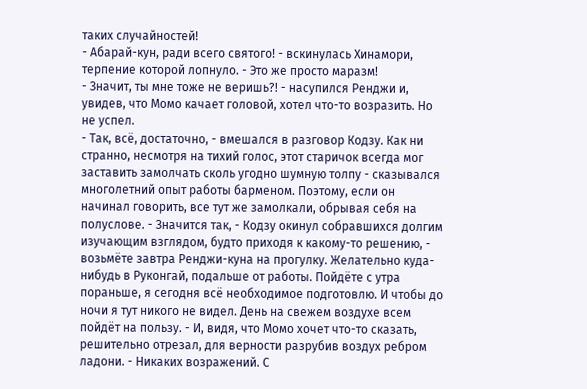таких случайностей!
- Абарай-кун, ради всего святого! - вскинулась Хинамори, терпение которой лопнуло. - Это же просто маразм!
- Значит, ты мне тоже не веришь?! - насупился Ренджи и, увидев, что Момо качает головой, хотел что-то возразить. Но не успел.
- Так, всё, достаточно, - вмешался в разговор Кодзу. Как ни странно, несмотря на тихий голос, этот старичок всегда мог заставить замолчать сколь угодно шумную толпу - сказывался многолетний опыт работы барменом. Поэтому, если он начинал говорить, все тут же замолкали, обрывая себя на полуслове. - Значится так, - Кодзу окинул собравшихся долгим изучающим взглядом, будто приходя к какому-то решению, - возьмёте завтра Ренджи-куна на прогулку. Желательно куда-нибудь в Руконгай, подальше от работы. Пойдёте с утра пораньше, я сегодня всё необходимое подготовлю. И чтобы до ночи я тут никого не видел. День на свежем воздухе всем пойдёт на пользу. - И, видя, что Момо хочет что-то сказать, решительно отрезал, для верности разрубив воздух ребром ладони. - Никаких возражений. С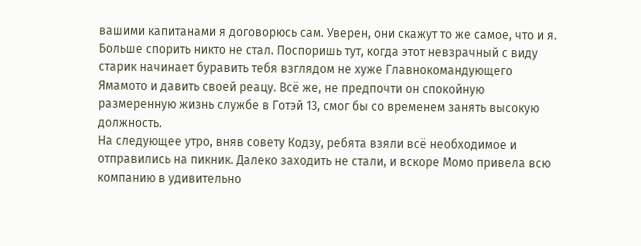вашими капитанами я договорюсь сам. Уверен, они скажут то же самое, что и я.
Больше спорить никто не стал. Поспоришь тут, когда этот невзрачный с виду старик начинает буравить тебя взглядом не хуже Главнокомандующего Ямамото и давить своей реацу. Всё же, не предпочти он спокойную размеренную жизнь службе в Готэй 13, смог бы со временем занять высокую должность.
На следующее утро, вняв совету Кодзу, ребята взяли всё необходимое и отправились на пикник. Далеко заходить не стали, и вскоре Момо привела всю компанию в удивительно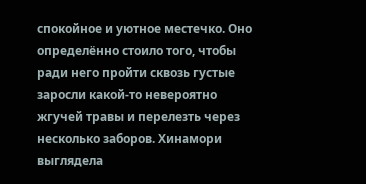спокойное и уютное местечко. Оно определённо стоило того, чтобы ради него пройти сквозь густые заросли какой-то невероятно жгучей травы и перелезть через несколько заборов. Хинамори выглядела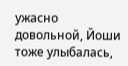ужасно довольной, Йоши тоже улыбалась,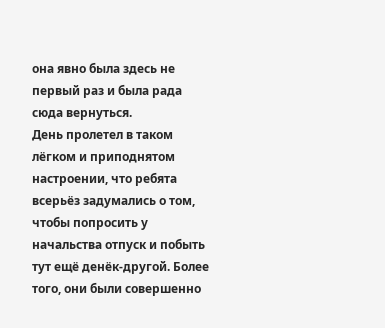она явно была здесь не первый раз и была рада сюда вернуться.
День пролетел в таком лёгком и приподнятом настроении, что ребята всерьёз задумались о том, чтобы попросить у начальства отпуск и побыть тут ещё денёк-другой. Более того, они были совершенно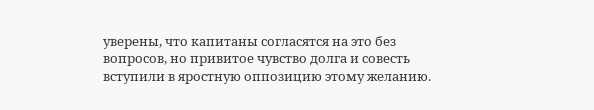уверены, что капитаны согласятся на это без вопросов, но привитое чувство долга и совесть вступили в яростную оппозицию этому желанию.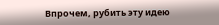Впрочем, рубить эту идею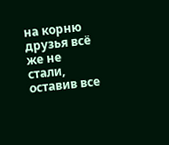на корню друзья всё же не стали, оставив все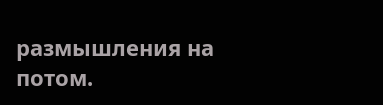размышления на потом.